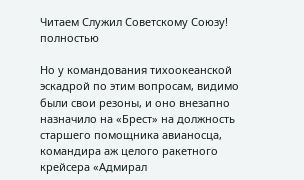Читаем Служил Советскому Союзу! полностью

Но у командования тихоокеанской эскадрой по этим вопросам, видимо были свои резоны, и оно внезапно назначило на «Брест» на должность старшего помощника авианосца, командира аж целого ракетного крейсера «Адмирал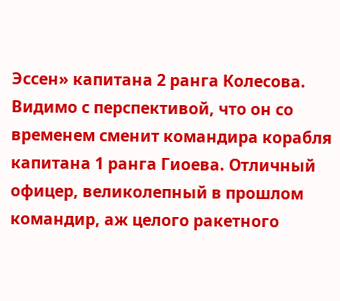Эссен» капитана 2 ранга Колесова. Видимо с перспективой, что он со временем сменит командира корабля капитана 1 ранга Гиоева. Отличный офицер, великолепный в прошлом командир, аж целого ракетного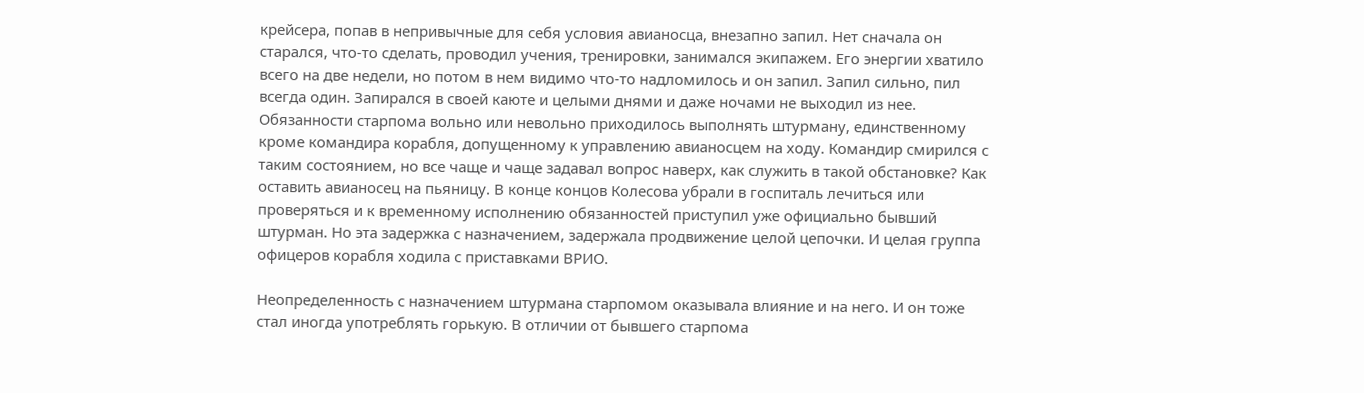крейсера, попав в непривычные для себя условия авианосца, внезапно запил. Нет сначала он старался, что-то сделать, проводил учения, тренировки, занимался экипажем. Его энергии хватило всего на две недели, но потом в нем видимо что-то надломилось и он запил. Запил сильно, пил всегда один. Запирался в своей каюте и целыми днями и даже ночами не выходил из нее. Обязанности старпома вольно или невольно приходилось выполнять штурману, единственному кроме командира корабля, допущенному к управлению авианосцем на ходу. Командир смирился с таким состоянием, но все чаще и чаще задавал вопрос наверх, как служить в такой обстановке? Как оставить авианосец на пьяницу. В конце концов Колесова убрали в госпиталь лечиться или проверяться и к временному исполнению обязанностей приступил уже официально бывший штурман. Но эта задержка с назначением, задержала продвижение целой цепочки. И целая группа офицеров корабля ходила с приставками ВРИО.

Неопределенность с назначением штурмана старпомом оказывала влияние и на него. И он тоже стал иногда употреблять горькую. В отличии от бывшего старпома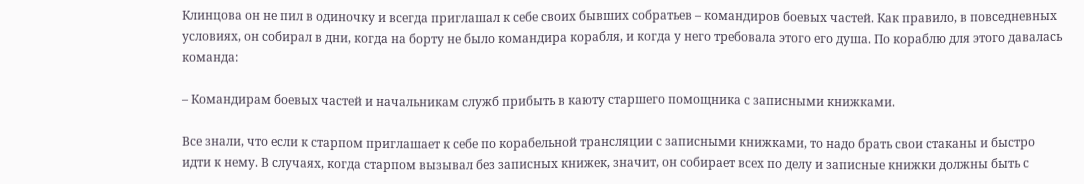Клинцова он не пил в одиночку и всегда приглашал к себе своих бывших собратьев – командиров боевых частей. Как правило, в повседневных условиях, он собирал в дни, когда на борту не было командира корабля, и когда у него требовала этого его душа. По кораблю для этого давалась команда:

– Командирам боевых частей и начальникам служб прибыть в каюту старшего помощника с записными книжками.

Все знали, что если к старпом приглашает к себе по корабельной трансляции с записными книжками, то надо брать свои стаканы и быстро идти к нему. В случаях, когда старпом вызывал без записных книжек, значит, он собирает всех по делу и записные книжки должны быть с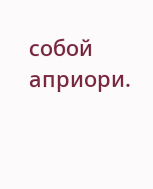собой априори.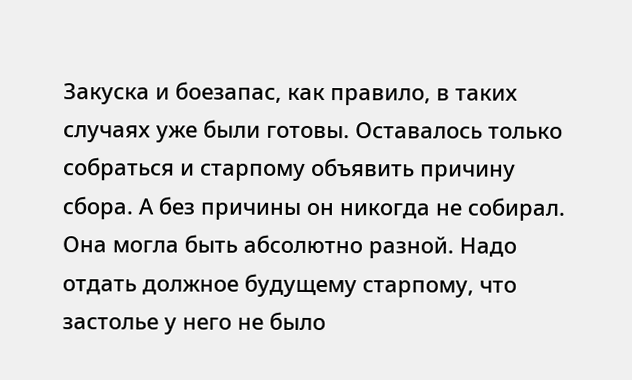Закуска и боезапас, как правило, в таких случаях уже были готовы. Оставалось только собраться и старпому объявить причину сбора. А без причины он никогда не собирал. Она могла быть абсолютно разной. Надо отдать должное будущему старпому, что застолье у него не было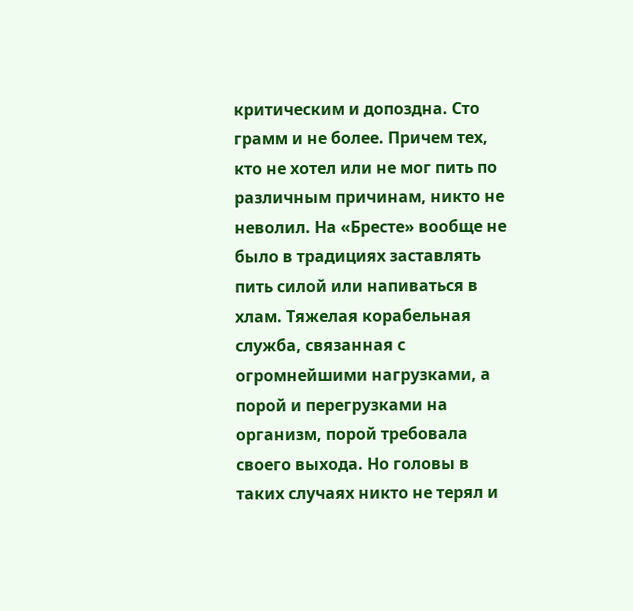критическим и допоздна. Сто грамм и не более. Причем тех, кто не хотел или не мог пить по различным причинам, никто не неволил. На «Бресте» вообще не было в традициях заставлять пить силой или напиваться в хлам. Тяжелая корабельная служба, связанная с огромнейшими нагрузками, а порой и перегрузками на организм, порой требовала своего выхода. Но головы в таких случаях никто не терял и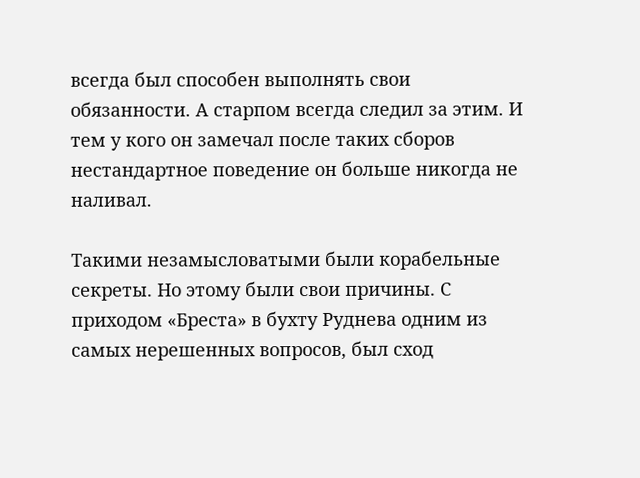всегда был способен выполнять свои обязанности. А старпом всегда следил за этим. И тем у кого он замечал после таких сборов нестандартное поведение он больше никогда не наливал.

Такими незамысловатыми были корабельные секреты. Но этому были свои причины. С приходом «Бреста» в бухту Руднева одним из самых нерешенных вопросов, был сход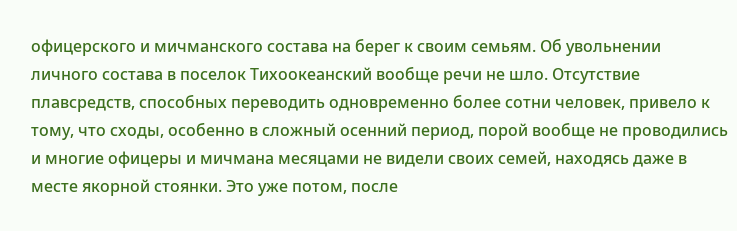офицерского и мичманского состава на берег к своим семьям. Об увольнении личного состава в поселок Тихоокеанский вообще речи не шло. Отсутствие плавсредств, способных переводить одновременно более сотни человек, привело к тому, что сходы, особенно в сложный осенний период, порой вообще не проводились и многие офицеры и мичмана месяцами не видели своих семей, находясь даже в месте якорной стоянки. Это уже потом, после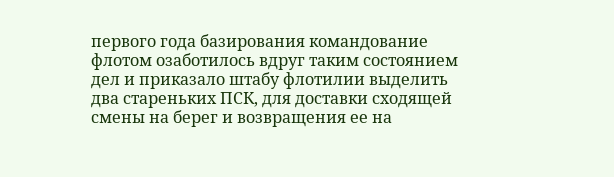первого года базирования командование флотом озаботилось вдруг таким состоянием дел и приказало штабу флотилии выделить два стареньких ПСК, для доставки сходящей смены на берег и возвращения ее на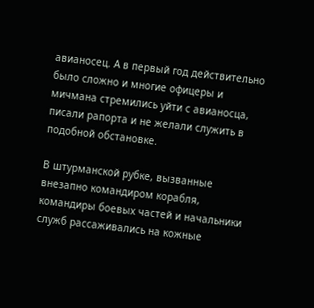авианосец. А в первый год действительно было сложно и многие офицеры и мичмана стремились уйти с авианосца, писали рапорта и не желали служить в подобной обстановке.

В штурманской рубке, вызванные внезапно командиром корабля, командиры боевых частей и начальники служб рассаживались на кожные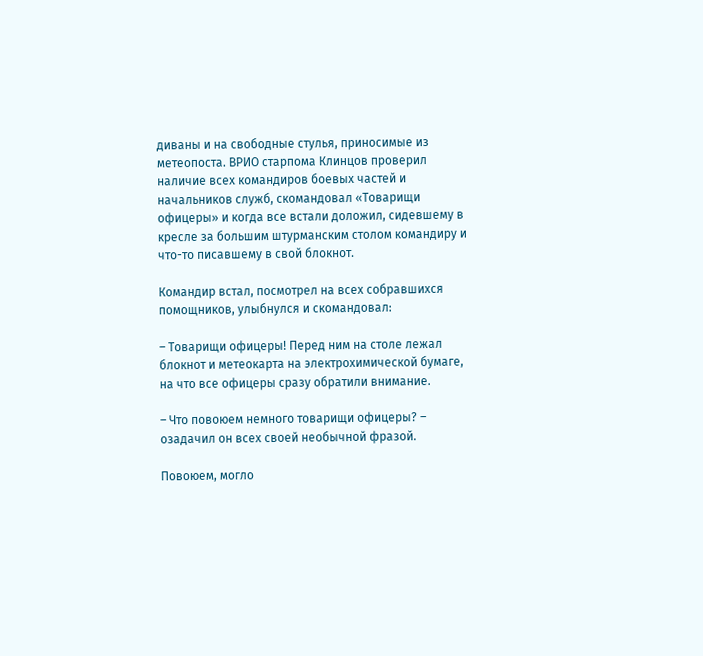диваны и на свободные стулья, приносимые из метеопоста. ВРИО старпома Клинцов проверил наличие всех командиров боевых частей и начальников служб, скомандовал «Товарищи офицеры» и когда все встали доложил, сидевшему в кресле за большим штурманским столом командиру и что-то писавшему в свой блокнот.

Командир встал, посмотрел на всех собравшихся помощников, улыбнулся и скомандовал:

– Товарищи офицеры! Перед ним на столе лежал блокнот и метеокарта на электрохимической бумаге, на что все офицеры сразу обратили внимание.

– Что повоюем немного товарищи офицеры? – озадачил он всех своей необычной фразой.

Повоюем, могло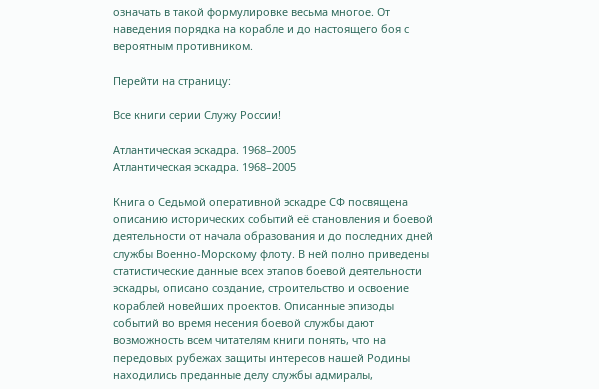означать в такой формулировке весьма многое. От наведения порядка на корабле и до настоящего боя с вероятным противником.

Перейти на страницу:

Все книги серии Служу России!

Атлантическая эскадра. 1968–2005
Атлантическая эскадра. 1968–2005

Книга о Седьмой оперативной эскадре СФ посвящена описанию исторических событий её становления и боевой деятельности от начала образования и до последних дней службы Военно-Морскому флоту. В ней полно приведены статистические данные всех этапов боевой деятельности эскадры, описано создание, строительство и освоение кораблей новейших проектов. Описанные эпизоды событий во время несения боевой службы дают возможность всем читателям книги понять, что на передовых рубежах защиты интересов нашей Родины находились преданные делу службы адмиралы,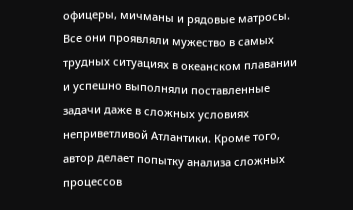офицеры, мичманы и рядовые матросы. Все они проявляли мужество в самых трудных ситуациях в океанском плавании и успешно выполняли поставленные задачи даже в сложных условиях неприветливой Атлантики. Кроме того, автор делает попытку анализа сложных процессов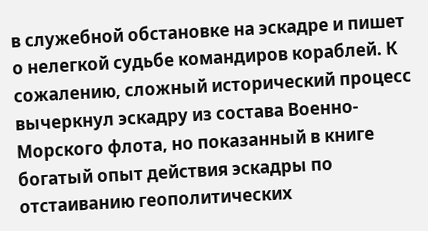в служебной обстановке на эскадре и пишет о нелегкой судьбе командиров кораблей. К сожалению, сложный исторический процесс вычеркнул эскадру из состава Военно-Морского флота, но показанный в книге богатый опыт действия эскадры по отстаиванию геополитических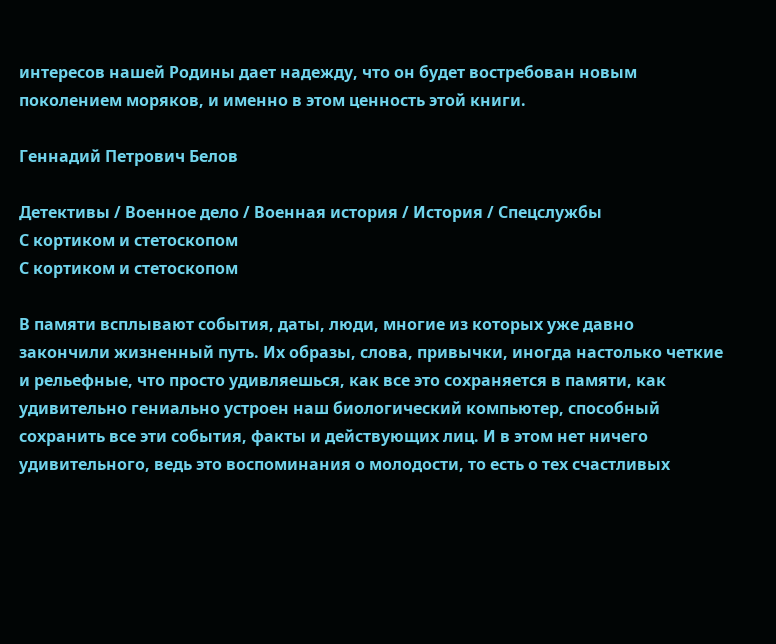интересов нашей Родины дает надежду, что он будет востребован новым поколением моряков, и именно в этом ценность этой книги.

Геннадий Петрович Белов

Детективы / Военное дело / Военная история / История / Cпецслужбы
С кортиком и стетоскопом
С кортиком и стетоскопом

В памяти всплывают события, даты, люди, многие из которых уже давно закончили жизненный путь. Их образы, слова, привычки, иногда настолько четкие и рельефные, что просто удивляешься, как все это сохраняется в памяти, как удивительно гениально устроен наш биологический компьютер, способный сохранить все эти события, факты и действующих лиц. И в этом нет ничего удивительного, ведь это воспоминания о молодости, то есть о тех счастливых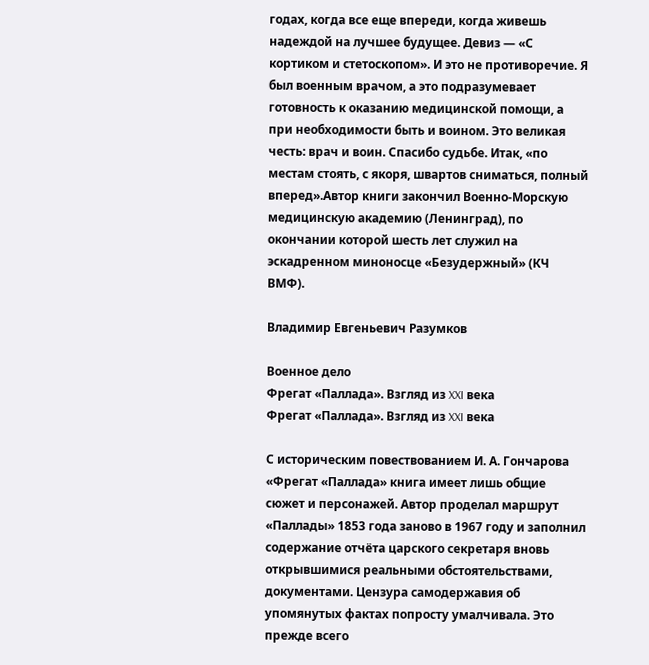годах, когда все еще впереди, когда живешь надеждой на лучшее будущее. Девиз — «С кортиком и стетоскопом». И это не противоречие. Я был военным врачом, а это подразумевает готовность к оказанию медицинской помощи, а при необходимости быть и воином. Это великая честь: врач и воин. Спасибо судьбе. Итак, «по местам стоять, с якоря, швартов сниматься, полный вперед».Автор книги закончил Военно-Морскую медицинскую академию (Ленинград), по окончании которой шесть лет служил на эскадренном миноносце «Безудержный» (КЧ ВМФ).

Владимир Евгеньевич Разумков

Военное дело
Фрегат «Паллада». Взгляд из XXI века
Фрегат «Паллада». Взгляд из XXI века

С историческим повествованием И. А. Гончарова «Фрегат «Паллада» книга имеет лишь общие сюжет и персонажей. Автор проделал маршрут «Паллады» 1853 года заново в 1967 году и заполнил содержание отчёта царского секретаря вновь открывшимися реальными обстоятельствами, документами. Цензура самодержавия об упомянутых фактах попросту умалчивала. Это прежде всего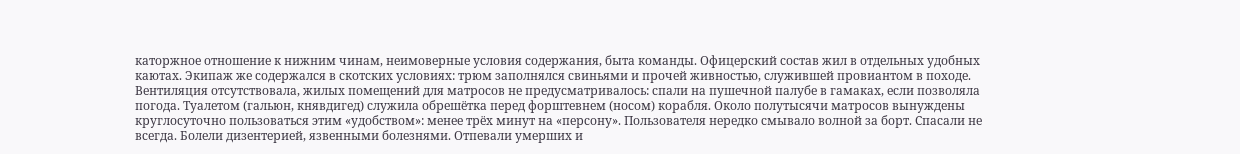каторжное отношение к нижним чинам, неимоверные условия содержания, быта команды. Офицерский состав жил в отдельных удобных каютах. Экипаж же содержался в скотских условиях: трюм заполнялся свиньями и прочей живностью, служившей провиантом в походе. Вентиляция отсутствовала, жилых помещений для матросов не предусматривалось: спали на пушечной палубе в гамаках, если позволяла погода. Туалетом (гальюн, княвдигед) служила обрешётка перед форштевнем (носом) корабля. Около полутысячи матросов вынуждены круглосуточно пользоваться этим «удобством»: менее трёх минут на «персону». Пользователя нередко смывало волной за борт. Спасали не всегда. Болели дизентерией, язвенными болезнями. Отпевали умерших и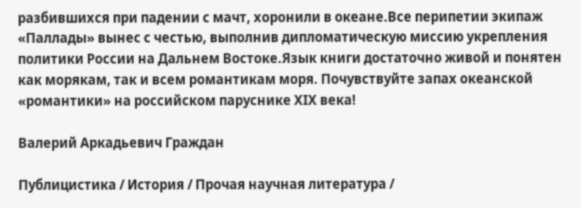разбившихся при падении с мачт, хоронили в океане.Все перипетии экипаж «Паллады» вынес с честью, выполнив дипломатическую миссию укрепления политики России на Дальнем Востоке.Язык книги достаточно живой и понятен как морякам, так и всем романтикам моря. Почувствуйте запах океанской «романтики» на российском паруснике XIX века!

Валерий Аркадьевич Граждан

Публицистика / История / Прочая научная литература /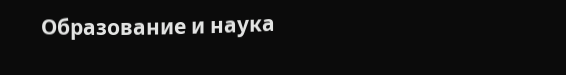Образование и наука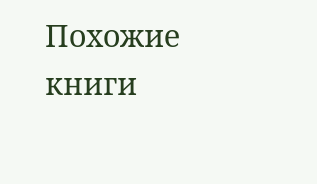Похожие книги